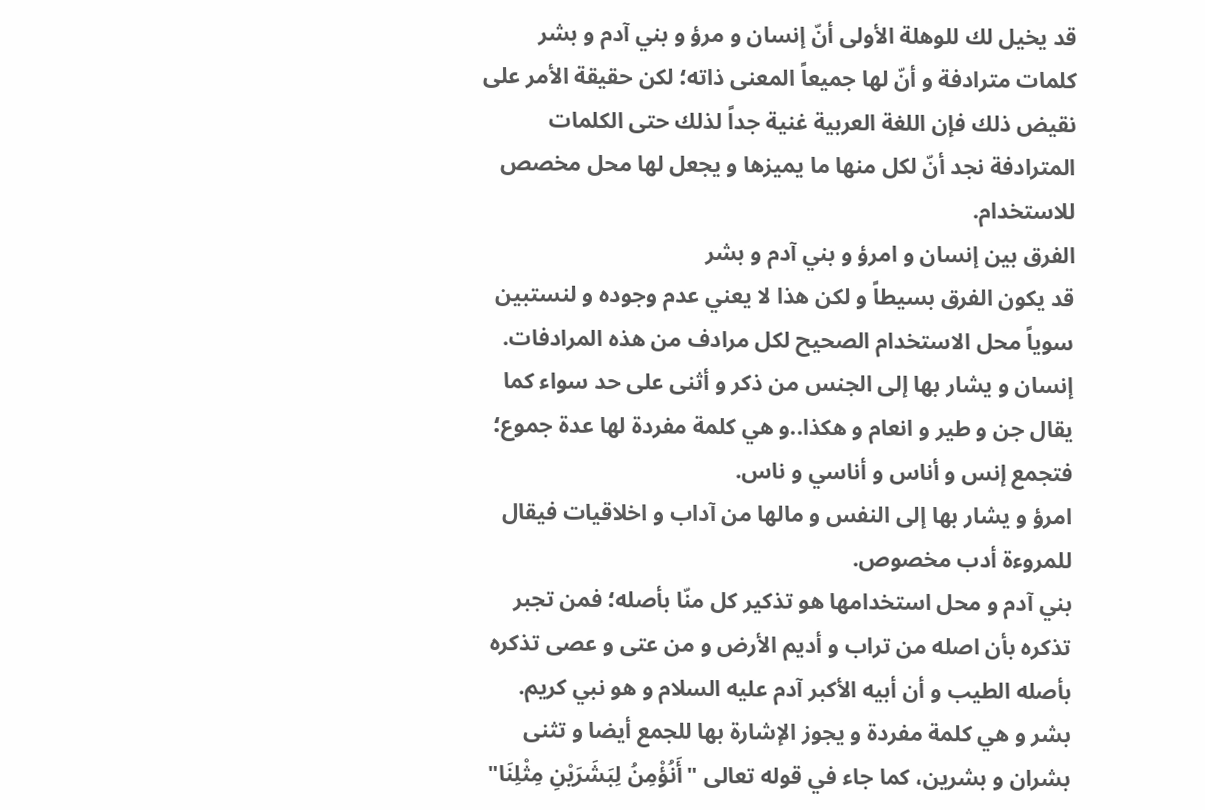قد يخيل لك للوهلة الأولى أنّ إنسان و مرؤ و بني آدم و بشر كلمات مترادفة و أنّ لها جميعاً المعنى ذاته؛ لكن حقيقة الأمر على نقيض ذلك فإن اللغة العربية غنية جداً لذلك حتى الكلمات المترادفة نجد أنّ لكل منها ما يميزها و يجعل لها محل مخصص للاستخدام.
الفرق بين إنسان و امرؤ و بني آدم و بشر
قد يكون الفرق بسيطاً و لكن هذا لا يعني عدم وجوده و لنستبين سوياً محل الاستخدام الصحيح لكل مرادف من هذه المرادفات.
إنسان و يشار بها إلى الجنس من ذكر و أثنى على حد سواء كما يقال جن و طير و انعام و هكذا..و هي كلمة مفردة لها عدة جموع؛ فتجمع إنس و أناس و أناسي و ناس.
امرؤ و يشار بها إلى النفس و مالها من آداب و اخلاقيات فيقال للمروءة أدب مخصوص.
بني آدم و محل استخدامها هو تذكير كل منّا بأصله؛ فمن تجبر تذكره بأن اصله من تراب و أديم الأرض و من عتى و عصى تذكره بأصله الطيب و أن أبيه الأكبر آدم عليه السلام و هو نبي كريم.
بشر و هي كلمة مفردة و يجوز الإشارة بها للجمع أيضا و تثنى بشران و بشرين، كما جاء في قوله تعالى "أَنُؤْمِنُ لِبَشَرَيْنِ مِثْلِنَا"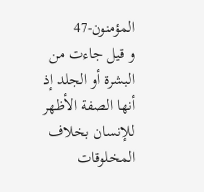المؤمنون-47
و قيل جاءت من البشرة أو الجلد إذ أنها الصفة الأظهر للإنسان بخلاف المخلوقات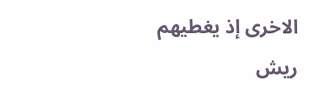الاخرى إذ يغطيهم ريش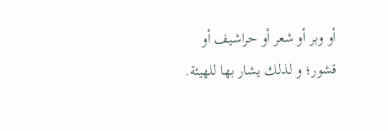أو وبر أو شعر أو حراشيف أو قشور؛ و لذلك يشار بها للهيئة.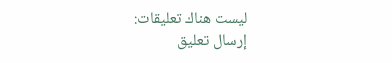ليست هناك تعليقات:
إرسال تعليق